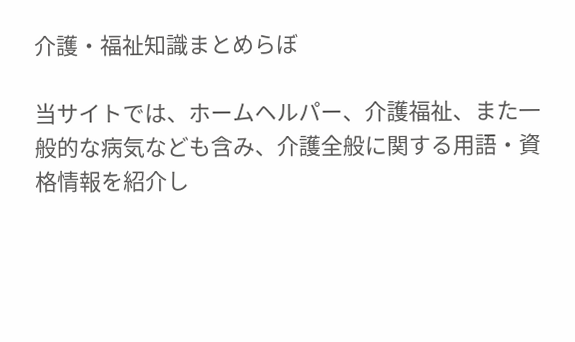介護・福祉知識まとめらぼ

当サイトでは、ホームヘルパー、介護福祉、また一般的な病気なども含み、介護全般に関する用語・資格情報を紹介し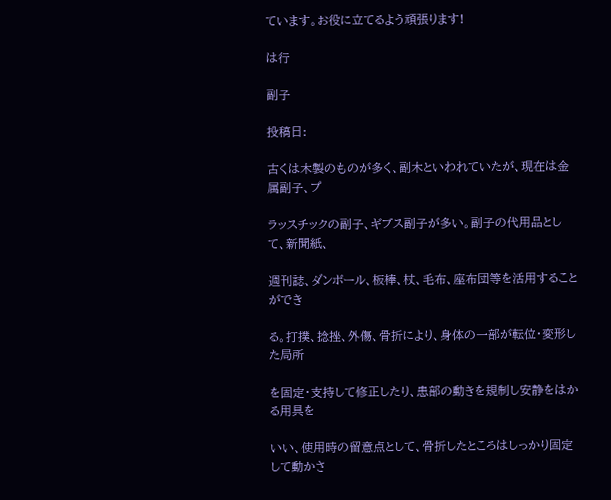ています。お役に立てるよう頑張ります!

は行

副子

投稿日:

古くは木製のものが多く、副木といわれていたが、現在は金属副子、プ

ラッスチックの副子、ギブス副子が多い。副子の代用品として、新聞紙、

週刊誌、ダンボール、板棒、杖、毛布、座布団等を活用することができ

る。打撲、捻挫、外傷、骨折により、身体の一部が転位・変形した局所

を固定・支持して修正したり、患部の動きを規制し安静をはかる用具を

いい、使用時の留意点として、骨折したところはしっかり固定して動かさ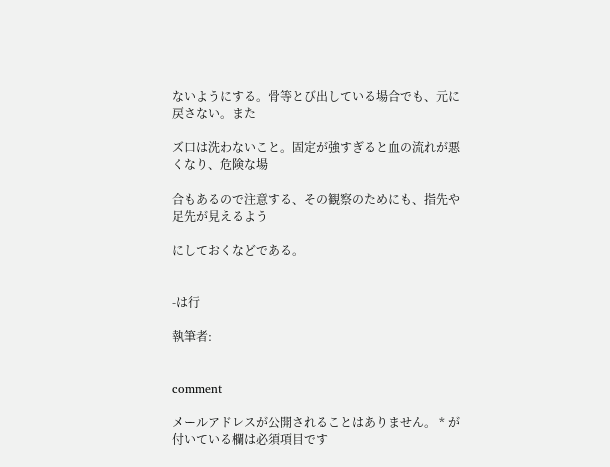ないようにする。骨等とび出している場合でも、元に戻さない。また

ズ口は洗わないこと。固定が強すぎると血の流れが悪くなり、危険な場

合もあるので注意する、その観察のためにも、指先や足先が見えるよう

にしておくなどである。


-は行

執筆者:


comment

メールアドレスが公開されることはありません。 * が付いている欄は必須項目です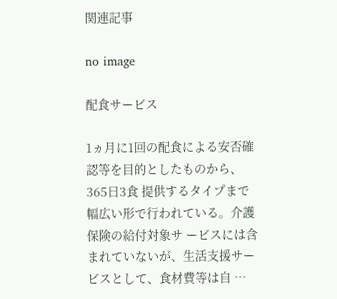関連記事

no image

配食サービス

1ヵ月に1回の配食による安否確認等を目的としたものから、365日3食 提供するタイプまで幅広い形で行われている。介護保険の給付対象サ ービスには含まれていないが、生活支援サービスとして、食材費等は自 …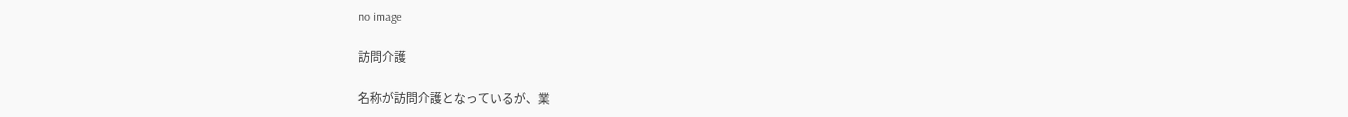no image

訪問介護

名称が訪問介護となっているが、業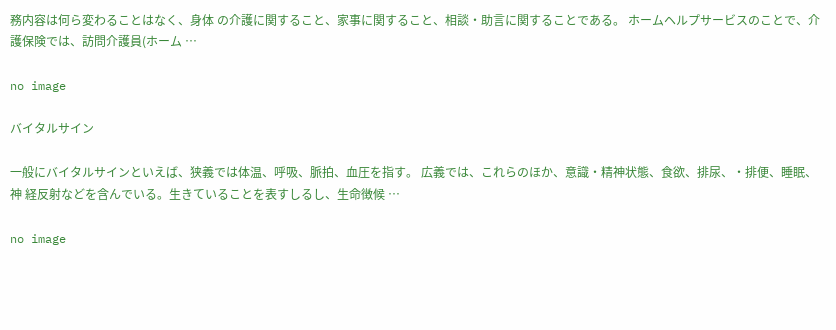務内容は何ら変わることはなく、身体 の介護に関すること、家事に関すること、相談・助言に関することである。 ホームヘルプサービスのことで、介護保険では、訪問介護員(ホーム …

no image

バイタルサイン

一般にバイタルサインといえば、狭義では体温、呼吸、脈拍、血圧を指す。 広義では、これらのほか、意識・精神状態、食欲、排尿、・排便、睡眠、神 経反射などを含んでいる。生きていることを表すしるし、生命徴候 …

no image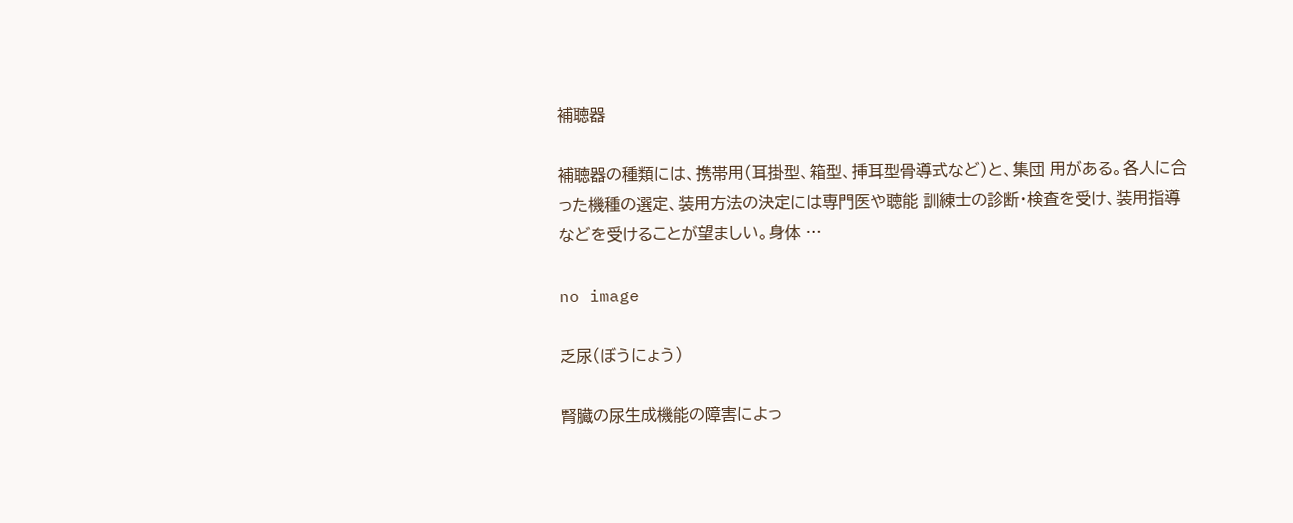補聴器

補聴器の種類には、携帯用(耳掛型、箱型、挿耳型骨導式など)と、集団 用がある。各人に合った機種の選定、装用方法の決定には専門医や聴能 訓練士の診断・検査を受け、装用指導などを受けることが望ましい。身体 …

no image

乏尿(ぼうにょう)

腎臓の尿生成機能の障害によっ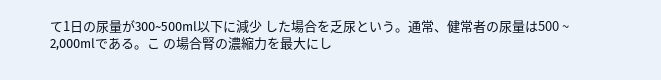て1日の尿量が300~500ml以下に減少 した場合を乏尿という。通常、健常者の尿量は500 ~ 2,000mlである。こ の場合腎の濃縮力を最大にし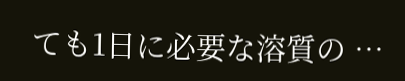ても1日に必要な溶質の …